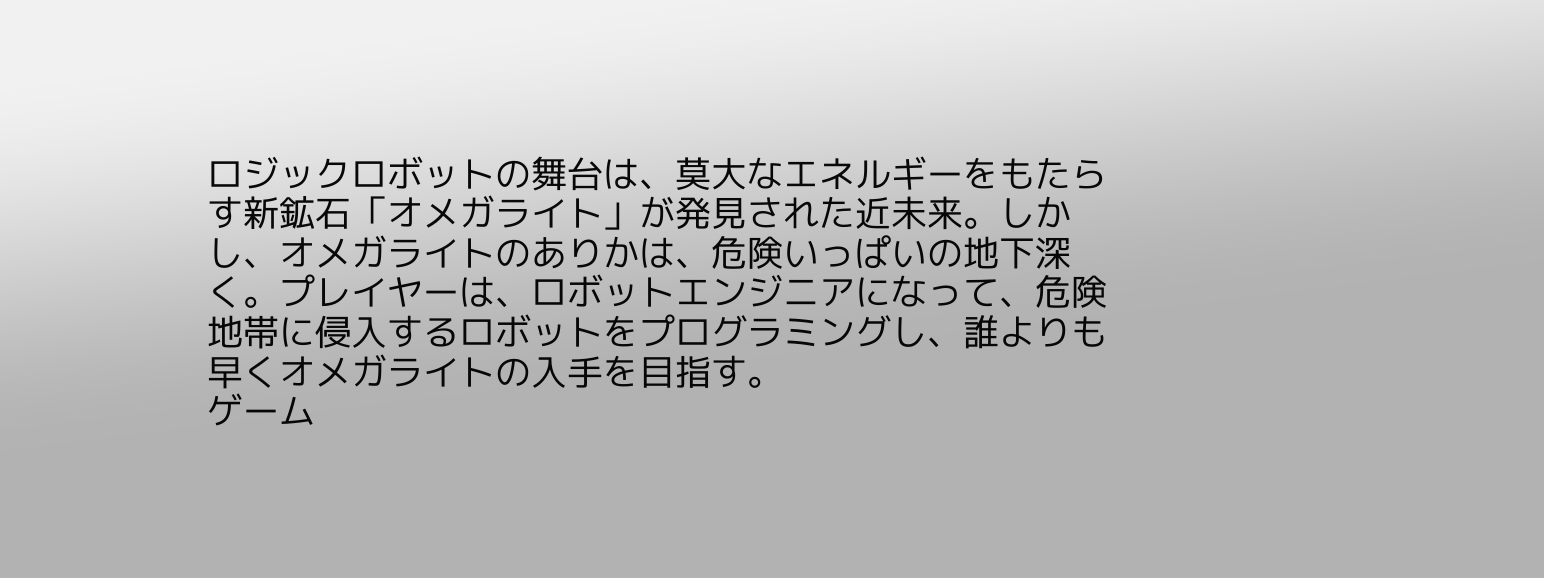ロジックロボットの舞台は、莫大なエネルギーをもたらす新鉱石「オメガライト」が発見された近未来。しかし、オメガライトのありかは、危険いっぱいの地下深く。プレイヤーは、ロボットエンジニアになって、危険地帯に侵入するロボットをプログラミングし、誰よりも早くオメガライトの入手を目指す。
ゲーム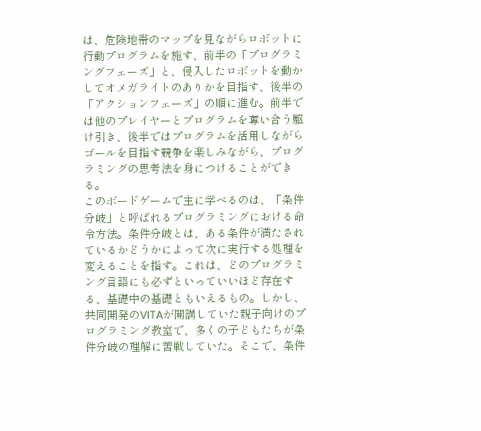は、危険地帯のマップを見ながらロボットに行動プログラムを施す、前半の「プログラミングフェーズ」と、侵入したロボットを動かしてオメガライトのありかを目指す、後半の「アクションフェーズ」の順に進む。前半では他のプレイヤーとプログラムを奪い合う駆け引き、後半ではプログラムを活用しながらゴールを目指す競争を楽しみながら、プログラミングの思考法を身につけることができる。
このボードゲームで主に学べるのは、「条件分岐」と呼ばれるプログラミングにおける命令方法。条件分岐とは、ある条件が満たされているかどうかによって次に実行する処理を変えることを指す。これは、どのプログラミング言語にも必ずといっていいほど存在する、基礎中の基礎ともいえるもの。しかし、共同開発のVITAが開講していた親子向けのプログラミング教室で、多くの子どもたちが条件分岐の理解に苦戦していた。そこで、条件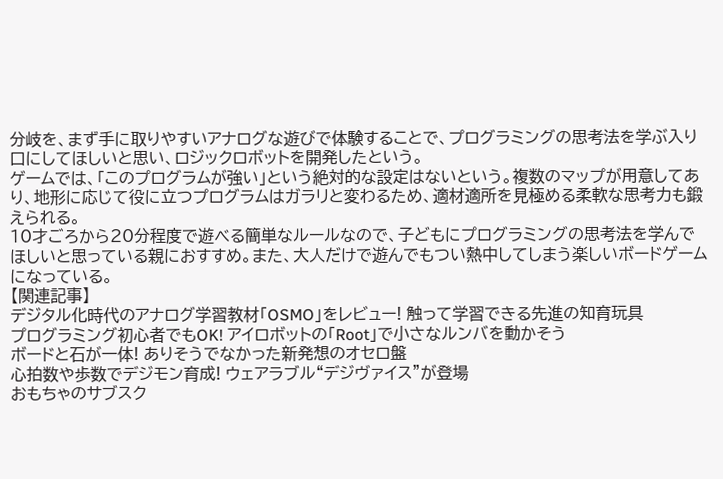分岐を、まず手に取りやすいアナログな遊びで体験することで、プログラミングの思考法を学ぶ入り口にしてほしいと思い、ロジックロボットを開発したという。
ゲームでは、「このプログラムが強い」という絶対的な設定はないという。複数のマップが用意してあり、地形に応じて役に立つプログラムはガラリと変わるため、適材適所を見極める柔軟な思考力も鍛えられる。
10才ごろから20分程度で遊べる簡単なルールなので、子どもにプログラミングの思考法を学んでほしいと思っている親におすすめ。また、大人だけで遊んでもつい熱中してしまう楽しいボードゲームになっている。
【関連記事】
デジタル化時代のアナログ学習教材「OSMO」をレビュー! 触って学習できる先進の知育玩具
プログラミング初心者でもOK! アイロボットの「Root」で小さなルンバを動かそう
ボードと石が一体! ありそうでなかった新発想のオセロ盤
心拍数や歩数でデジモン育成! ウェアラブル“デジヴァイス”が登場
おもちゃのサブスク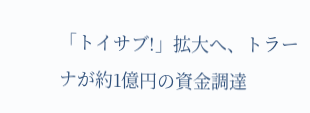「トイサブ!」拡大へ、トラーナが約1億円の資金調達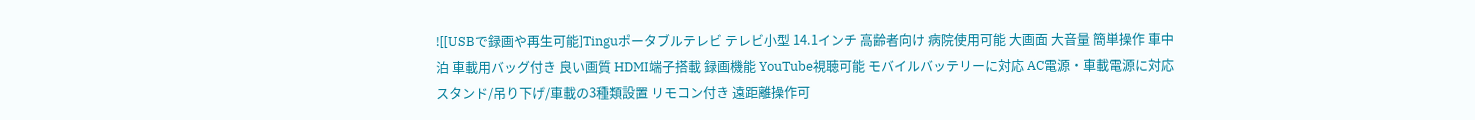![[USBで録画や再生可能]Tinguポータブルテレビ テレビ小型 14.1インチ 高齢者向け 病院使用可能 大画面 大音量 簡単操作 車中泊 車載用バッグ付き 良い画質 HDMI端子搭載 録画機能 YouTube視聴可能 モバイルバッテリーに対応 AC電源・車載電源に対応 スタンド/吊り下げ/車載の3種類設置 リモコン付き 遠距離操作可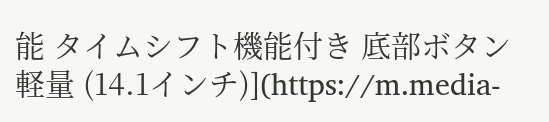能 タイムシフト機能付き 底部ボタン 軽量 (14.1インチ)](https://m.media-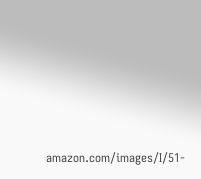amazon.com/images/I/51-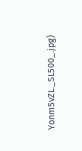Yonm5vZL._SL500_.jpg)